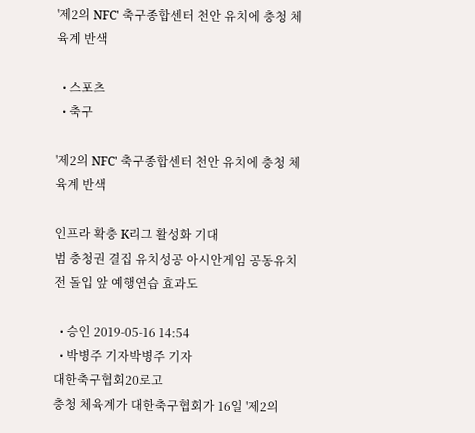'제2의 NFC' 축구종합센터 천안 유치에 충청 체육계 반색

  • 스포츠
  • 축구

'제2의 NFC' 축구종합센터 천안 유치에 충청 체육계 반색

인프라 확충 K리그 활성화 기대
범 충청권 결집 유치성공 아시안게임 공동유치전 돌입 앞 예행연습 효과도

  • 승인 2019-05-16 14:54
  • 박병주 기자박병주 기자
대한축구협회20로고
충청 체육계가 대한축구협회가 16일 '제2의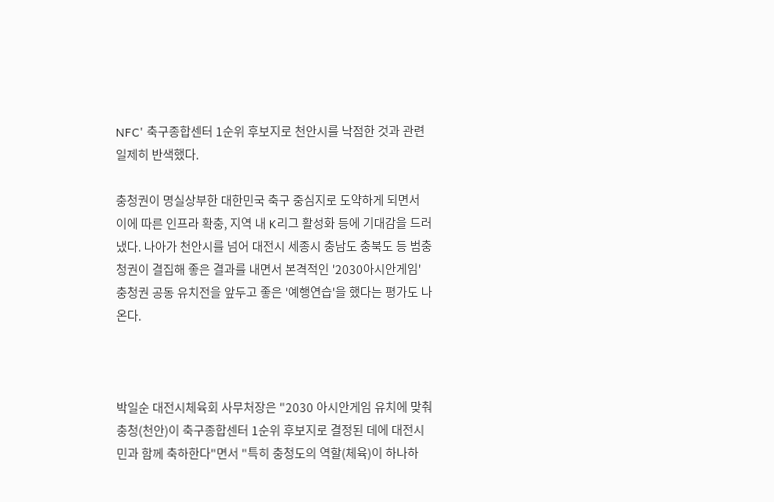NFC' 축구종합센터 1순위 후보지로 천안시를 낙점한 것과 관련 일제히 반색했다.

충청권이 명실상부한 대한민국 축구 중심지로 도약하게 되면서 이에 따른 인프라 확충, 지역 내 K리그 활성화 등에 기대감을 드러냈다. 나아가 천안시를 넘어 대전시 세종시 충남도 충북도 등 범충청권이 결집해 좋은 결과를 내면서 본격적인 '2030아시안게임' 충청권 공동 유치전을 앞두고 좋은 '예행연습'을 했다는 평가도 나온다.



박일순 대전시체육회 사무처장은 "2030 아시안게임 유치에 맞춰 충청(천안)이 축구종합센터 1순위 후보지로 결정된 데에 대전시민과 함께 축하한다"면서 "특히 충청도의 역할(체육)이 하나하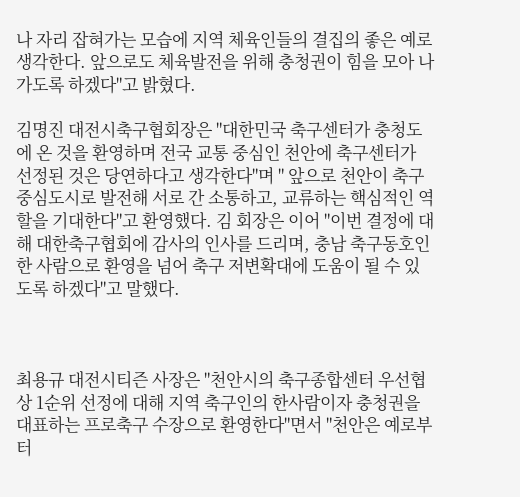나 자리 잡혀가는 모습에 지역 체육인들의 결집의 좋은 예로 생각한다. 앞으로도 체육발전을 위해 충청권이 힘을 모아 나가도록 하겠다"고 밝혔다.

김명진 대전시축구협회장은 "대한민국 축구센터가 충청도에 온 것을 환영하며 전국 교통 중심인 천안에 축구센터가 선정된 것은 당연하다고 생각한다"며 " 앞으로 천안이 축구 중심도시로 발전해 서로 간 소통하고, 교류하는 핵심적인 역할을 기대한다"고 환영했다. 김 회장은 이어 "이번 결정에 대해 대한축구협회에 감사의 인사를 드리며, 충남 축구동호인 한 사람으로 환영을 넘어 축구 저변확대에 도움이 될 수 있도록 하겠다"고 말했다.



최용규 대전시티즌 사장은 "천안시의 축구종합센터 우선협상 1순위 선정에 대해 지역 축구인의 한사람이자 충청권을 대표하는 프로축구 수장으로 환영한다"면서 "천안은 예로부터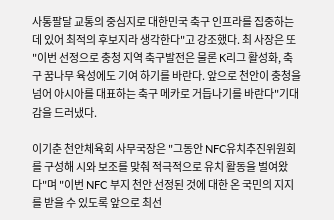사통팔달 교통의 중심지로 대한민국 축구 인프라를 집중하는 데 있어 최적의 후보지라 생각한다"고 강조했다. 최 사장은 또 "이번 선정으로 충청 지역 축구발전은 물론 K리그 활성화, 축구 꿈나무 육성에도 기여 하기를 바란다. 앞으로 천안이 충청을 넘어 아시아를 대표하는 축구 메카로 거듭나기를 바란다"기대감을 드러냈다.

이기춘 천안체육회 사무국장은 "그동안 NFC유치추진위원회를 구성해 시와 보조를 맞춰 적극적으로 유치 활동을 벌여왔다"며 "이번 NFC 부지 천안 선정된 것에 대한 온 국민의 지지를 받을 수 있도록 앞으로 최선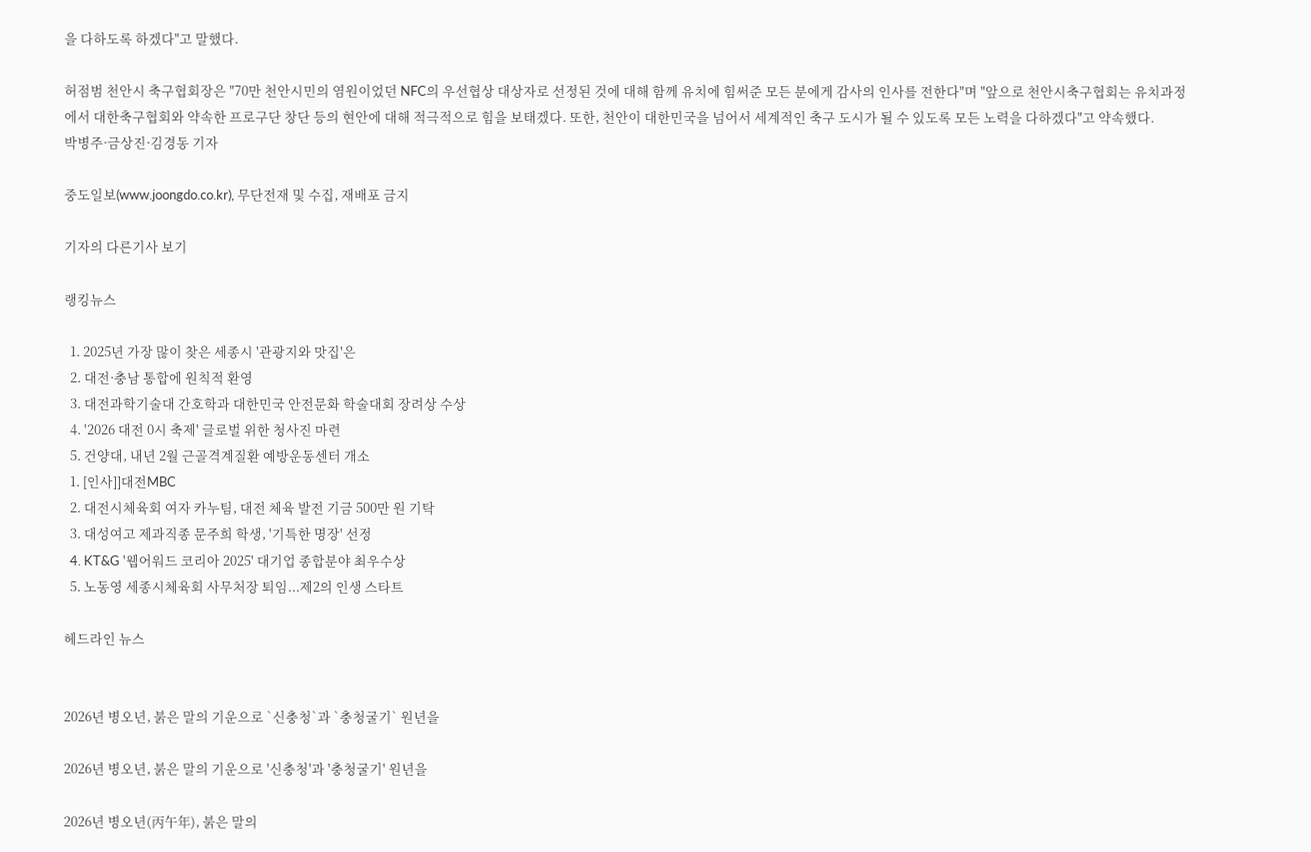을 다하도록 하겠다"고 말했다.

허점범 천안시 축구협회장은 "70만 천안시민의 염원이었던 NFC의 우선협상 대상자로 선정된 것에 대해 함께 유치에 힘써준 모든 분에게 감사의 인사를 전한다"며 "앞으로 천안시축구협회는 유치과정에서 대한축구협회와 약속한 프로구단 창단 등의 현안에 대해 적극적으로 힘을 보태겠다. 또한, 천안이 대한민국을 넘어서 세계적인 축구 도시가 될 수 있도록 모든 노력을 다하겠다"고 약속했다.
박병주·금상진·김경동 기자

중도일보(www.joongdo.co.kr), 무단전재 및 수집, 재배포 금지

기자의 다른기사 보기

랭킹뉴스

  1. 2025년 가장 많이 찾은 세종시 '관광지와 맛집'은
  2. 대전·충남 통합에 원칙적 환영
  3. 대전과학기술대 간호학과 대한민국 안전문화 학술대회 장려상 수상
  4. '2026 대전 0시 축제' 글로벌 위한 청사진 마련
  5. 건양대, 내년 2월 근골격계질환 예방운동센터 개소
  1. [인사]]대전MBC
  2. 대전시체육회 여자 카누팀, 대전 체육 발전 기금 500만 원 기탁
  3. 대성여고 제과직종 문주희 학생, '기특한 명장' 선정
  4. KT&G '웹어워드 코리아 2025' 대기업 종합분야 최우수상
  5. 노동영 세종시체육회 사무처장 퇴임...제2의 인생 스타트

헤드라인 뉴스


2026년 병오년, 붉은 말의 기운으로 `신충청`과 `충청굴기` 원년을

2026년 병오년, 붉은 말의 기운으로 '신충청'과 '충청굴기' 원년을

2026년 병오년(丙午年), 붉은 말의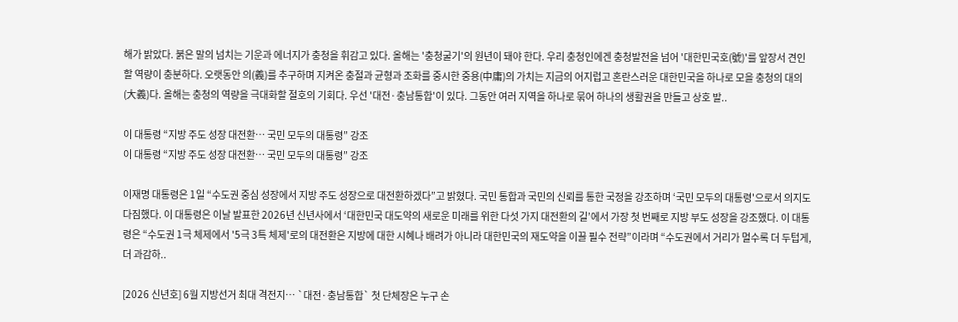해가 밝았다. 붉은 말의 넘치는 기운과 에너지가 충청을 휘감고 있다. 올해는 '충청굴기'의 원년이 돼야 한다. 우리 충청인에겐 충청발전을 넘어 '대한민국호(號)'를 앞장서 견인할 역량이 충분하다. 오랫동안 의(義)를 추구하며 지켜온 충절과 균형과 조화를 중시한 중용(中庸)의 가치는 지금의 어지럽고 혼란스러운 대한민국을 하나로 모을 충청의 대의(大義)다. 올해는 충청의 역량을 극대화할 절호의 기회다. 우선 '대전·충남통합'이 있다. 그동안 여러 지역을 하나로 묶어 하나의 생활권을 만들고 상호 발..

이 대통령 “지방 주도 성장 대전환… 국민 모두의 대통령” 강조
이 대통령 “지방 주도 성장 대전환… 국민 모두의 대통령” 강조

이재명 대통령은 1일 “수도권 중심 성장에서 지방 주도 성장으로 대전환하겠다”고 밝혔다. 국민 통합과 국민의 신뢰를 통한 국정을 강조하며 ‘국민 모두의 대통령'으로서 의지도 다짐했다. 이 대통령은 이날 발표한 2026년 신년사에서 ‘대한민국 대도약의 새로운 미래를 위한 다섯 가지 대전환의 길’에서 가장 첫 번째로 지방 부도 성장을 강조했다. 이 대통령은 “수도권 1극 체제에서 '5극 3특 체제'로의 대전환은 지방에 대한 시혜나 배려가 아니라 대한민국의 재도약을 이끌 필수 전략”이라며 “수도권에서 거리가 멀수록 더 두텁게, 더 과감하..

[2026 신년호] 6월 지방선거 최대 격전지… `대전·충남통합` 첫 단체장은 누구 손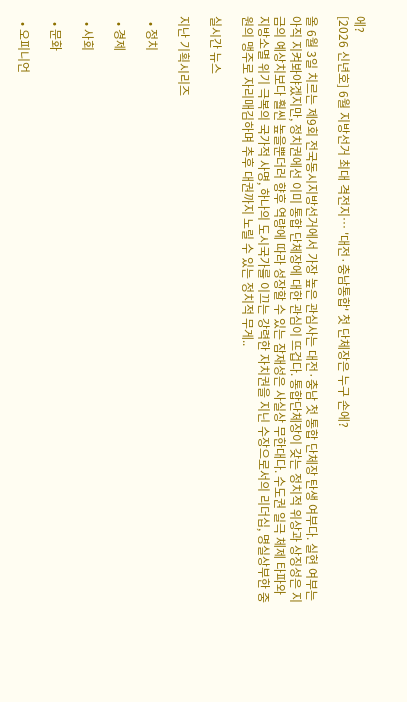에?
[2026 신년호] 6월 지방선거 최대 격전지… '대전·충남통합' 첫 단체장은 누구 손에?

올 6월 3일 치르는 제9회 전국동시지방선거에서 가장 높은 관심사는 대전·충남 첫 통합 단체장 탄생 여부다. 실현 여부는 아직 지켜봐야겠지만, 정치권에선 이미 통합 단체장에 대한 관심이 뜨겁다. 통합단체장이 갖는 정치적 위상과 상징성은 지금의 예상치보다 훨씬 높을뿐더러 향후 역량에 따라 성장할 수 있는 잠재성은 사실상 무한대다. 수도권 일극 체제 타파와 지방소멸 위기 극복의 국가적 사명, 하나의 도시국가를 이끄는 강력한 자치권을 지닌 수장으로서의 리더십, 명실상부한 중원의 맹주로 자리매김하며 추후 대권까지 노릴 수 있는 정치적 무게..

실시간 뉴스

지난 기획시리즈

  • 정치

  • 경제

  • 사회

  • 문화

  • 오피니언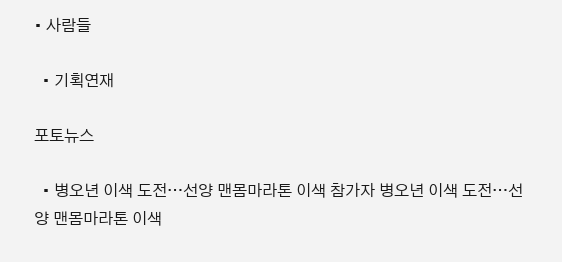• 사람들

  • 기획연재

포토뉴스

  • 병오년 이색 도전…선양 맨몸마라톤 이색 참가자 병오년 이색 도전…선양 맨몸마라톤 이색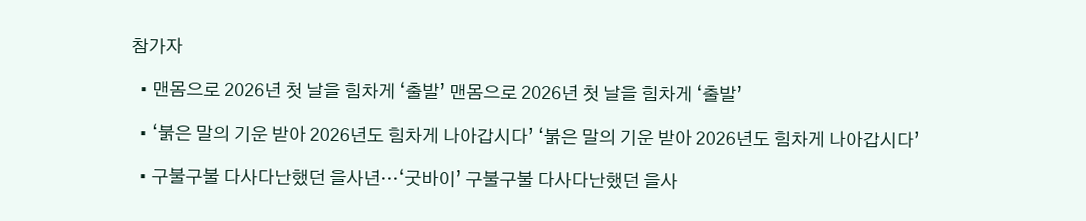참가자

  • 맨몸으로 2026년 첫 날을 힘차게 ‘출발’ 맨몸으로 2026년 첫 날을 힘차게 ‘출발’

  • ‘붉은 말의 기운 받아 2026년도 힘차게 나아갑시다’ ‘붉은 말의 기운 받아 2026년도 힘차게 나아갑시다’

  • 구불구불 다사다난했던 을사년…‘굿바이’ 구불구불 다사다난했던 을사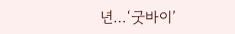년…‘굿바이’